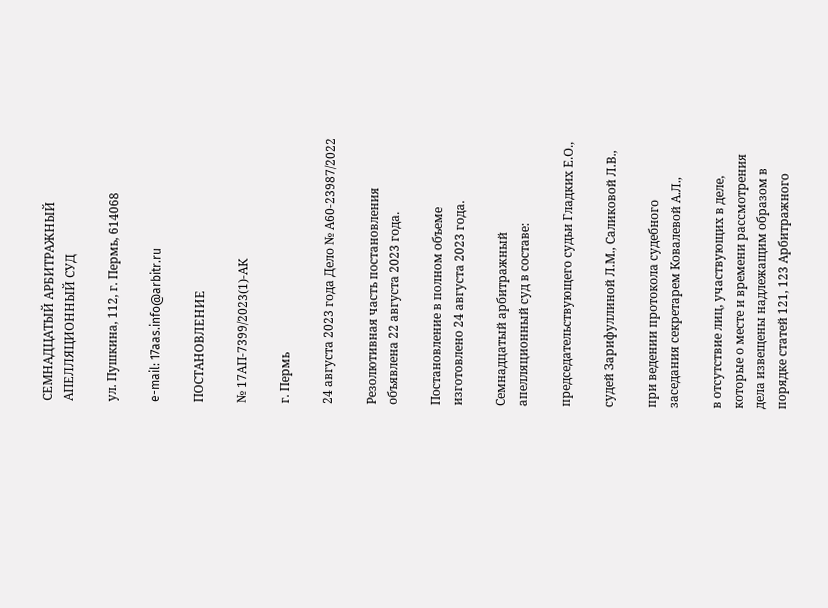СЕМНАДЦАТЫЙ АРБИТРАЖНЫЙ АПЕЛЛЯЦИОННЫЙ СУД

ул. Пушкина, 112, г. Пермь, 614068

e-mail: 17aas.info@arbitr.ru

ПОСТАНОВЛЕНИЕ

№ 17АП-7399/2023(1)-АК

г. Пермь

24 августа 2023 года Дело № А60-23987/2022

Резолютивная часть постановления объявлена 22 августа 2023 года.

Постановление в полном объеме изготовлено 24 августа 2023 года.

Семнадцатый арбитражный апелляционный суд в составе:

председательствующего судьи Гладких Е.О.,

судей Зарифуллиной Л.М., Саликовой Л.В.,

при ведении протокола судебного заседания секретарем Ковалевой А.Л.,

в отсутствие лиц, участвующих в деле, которые о месте и времени рассмотрения дела извещены надлежащим образом в порядке статей 121, 123 Арбитражного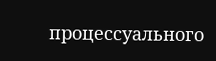процессуального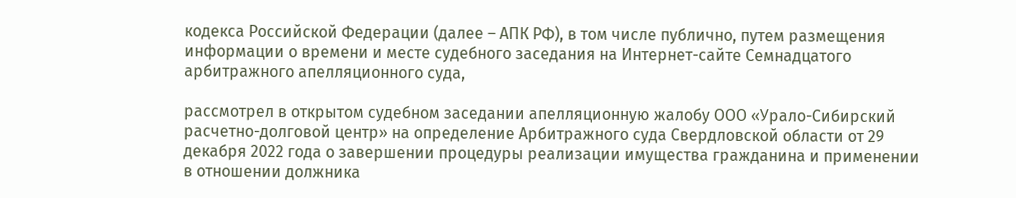кодекса Российской Федерации (далее – АПК РФ), в том числе публично, путем размещения информации о времени и месте судебного заседания на Интернет-сайте Семнадцатого арбитражного апелляционного суда,

рассмотрел в открытом судебном заседании апелляционную жалобу ООО «Урало-Сибирский расчетно-долговой центр» на определение Арбитражного суда Свердловской области от 29 декабря 2022 года о завершении процедуры реализации имущества гражданина и применении в отношении должника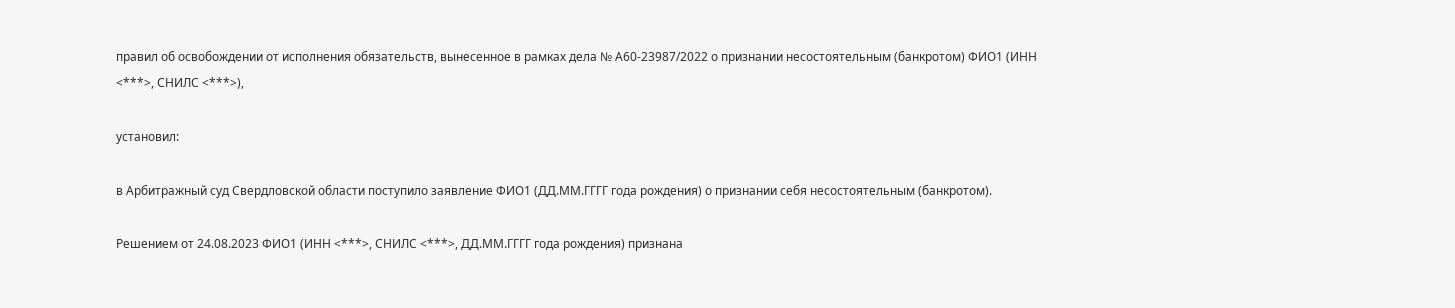правил об освобождении от исполнения обязательств, вынесенное в рамках дела № А60-23987/2022 о признании несостоятельным (банкротом) ФИО1 (ИНН <***>, СНИЛС <***>),

установил:

в Арбитражный суд Свердловской области поступило заявление ФИО1 (ДД.ММ.ГГГГ года рождения) о признании себя несостоятельным (банкротом).

Решением от 24.08.2023 ФИО1 (ИНН <***>, СНИЛС <***>, ДД.ММ.ГГГГ года рождения) признана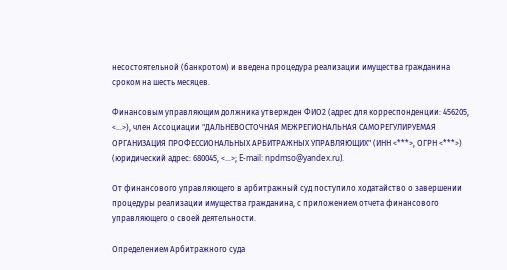несостоятельной (банкротом) и введена процедура реализации имущества гражданина сроком на шесть месяцев.

Финансовым управляющим должника утвержден ФИО2 (адрес для корреспонденции: 456205, <...>), член Ассоциации "ДАЛЬНЕВОСТОЧНАЯ МЕЖРЕГИОНАЛЬНАЯ САМОРЕГУЛИРУЕМАЯ ОРГАНИЗАЦИЯ ПРОФЕССИОНАЛЬНЫХ АРБИТРАЖНЫХ УПРАВЛЯЮЩИХ" (ИНН <***>, ОГРН <***>) (юридический адрес: 680045, <...>; E-mail: npdmso@yandex.ru).

От финансового управляющего в арбитражный суд поступило ходатайство о завершении процедуры реализации имущества гражданина, с приложением отчета финансового управляющего о своей деятельности.

Определением Арбитражного суда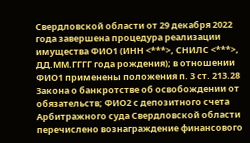Свердловской области от 29 декабря 2022 года завершена процедура реализации имущества ФИО1 (ИНН <***>, СНИЛС <***>, ДД.ММ.ГГГГ года рождения); в отношении ФИО1 применены положения п. 3 ст. 213.28 Закона о банкротстве об освобождении от обязательств; ФИО2 с депозитного счета Арбитражного суда Свердловской области перечислено вознаграждение финансового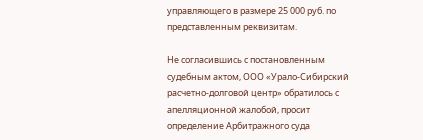управляющего в размере 25 000 руб. по представленным реквизитам.

Не согласившись с постановленным судебным актом, ООО «Урало-Сибирский расчетно-долговой центр» обратилось с апелляционной жалобой, просит определение Арбитражного суда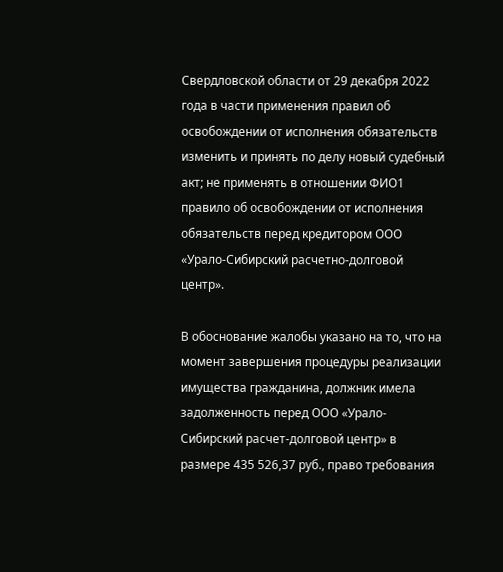Свердловской области от 29 декабря 2022 года в части применения правил об освобождении от исполнения обязательств изменить и принять по делу новый судебный акт; не применять в отношении ФИО1 правило об освобождении от исполнения обязательств перед кредитором ООО «Урало-Сибирский расчетно-долговой центр».

В обоснование жалобы указано на то, что на момент завершения процедуры реализации имущества гражданина, должник имела задолженность перед ООО «Урало-Сибирский расчет-долговой центр» в размере 435 526,37 руб., право требования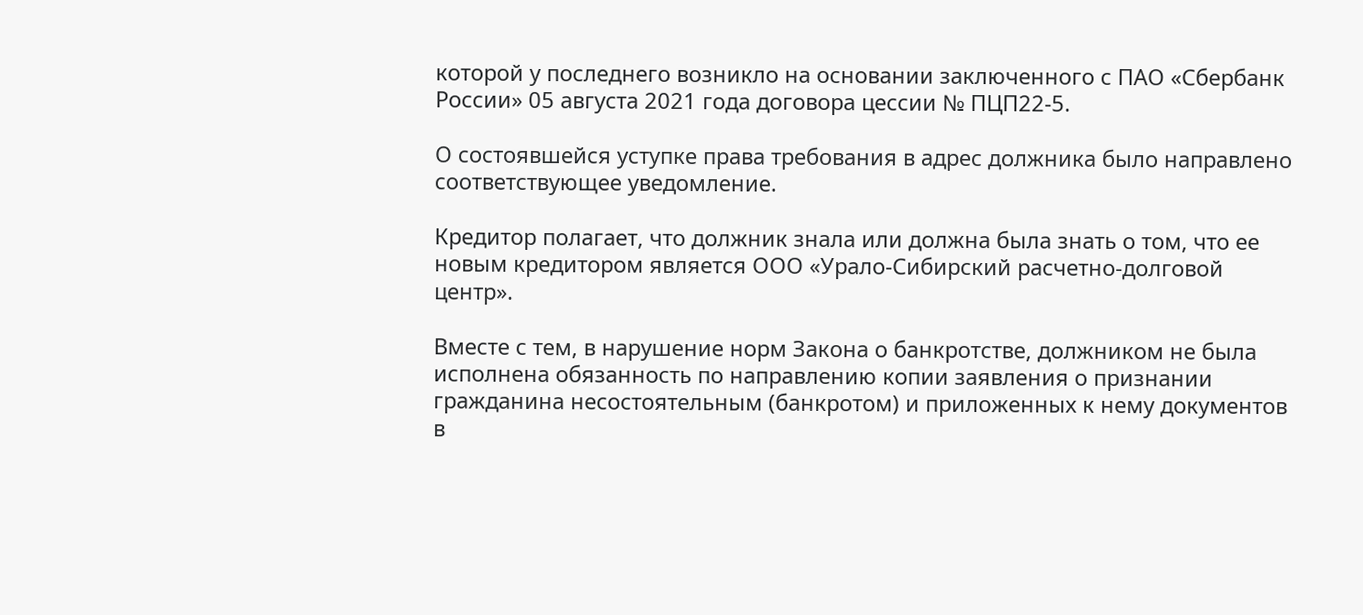которой у последнего возникло на основании заключенного с ПАО «Сбербанк России» 05 августа 2021 года договора цессии № ПЦП22-5.

О состоявшейся уступке права требования в адрес должника было направлено соответствующее уведомление.

Кредитор полагает, что должник знала или должна была знать о том, что ее новым кредитором является ООО «Урало-Сибирский расчетно-долговой центр».

Вместе с тем, в нарушение норм Закона о банкротстве, должником не была исполнена обязанность по направлению копии заявления о признании гражданина несостоятельным (банкротом) и приложенных к нему документов в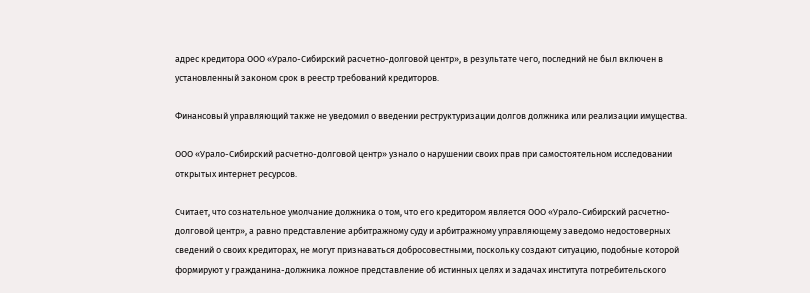адрес кредитора ООО «Урало-Сибирский расчетно-долговой центр», в результате чего, последний не был включен в установленный законом срок в реестр требований кредиторов.

Финансовый управляющий также не уведомил о введении реструктуризации долгов должника или реализации имущества.

ООО «Урало-Сибирский расчетно-долговой центр» узнало о нарушении своих прав при самостоятельном исследовании открытых интернет ресурсов.

Считает, что сознательное умолчание должника о том, что его кредитором является ООО «Урало-Сибирский расчетно-долговой центр», а равно представление арбитражному суду и арбитражному управляющему заведомо недостоверных сведений о своих кредиторах, не могут признаваться добросовестными, поскольку создают ситуацию, подобные которой формируют у гражданина-должника ложное представление об истинных целях и задачах института потребительского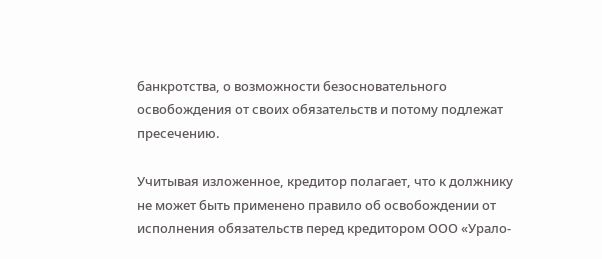банкротства, о возможности безосновательного освобождения от своих обязательств и потому подлежат пресечению.

Учитывая изложенное, кредитор полагает, что к должнику не может быть применено правило об освобождении от исполнения обязательств перед кредитором ООО «Урало-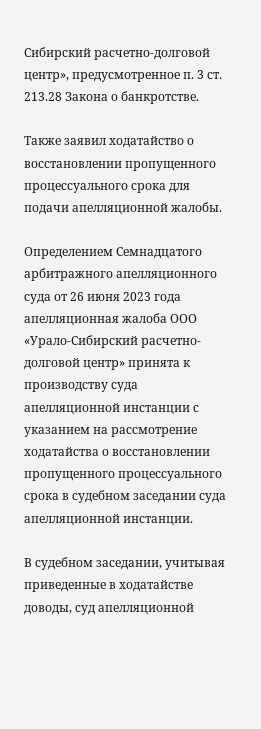Сибирский расчетно-долговой центр», предусмотренное п. 3 ст. 213.28 Закона о банкротстве.

Также заявил ходатайство о восстановлении пропущенного процессуального срока для подачи апелляционной жалобы.

Определением Семнадцатого арбитражного апелляционного суда от 26 июня 2023 года апелляционная жалоба ООО «Урало-Сибирский расчетно-долговой центр» принята к производству суда апелляционной инстанции с указанием на рассмотрение ходатайства о восстановлении пропущенного процессуального срока в судебном заседании суда апелляционной инстанции.

В судебном заседании, учитывая приведенные в ходатайстве доводы, суд апелляционной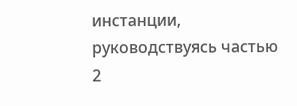инстанции, руководствуясь частью 2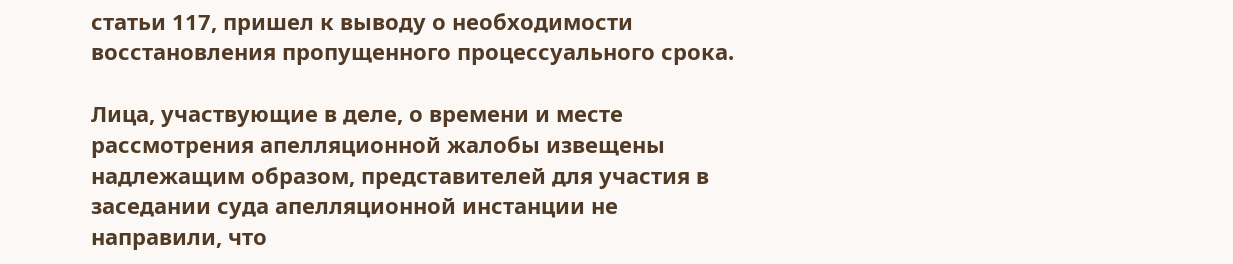статьи 117, пришел к выводу о необходимости восстановления пропущенного процессуального срока.

Лица, участвующие в деле, о времени и месте рассмотрения апелляционной жалобы извещены надлежащим образом, представителей для участия в заседании суда апелляционной инстанции не направили, что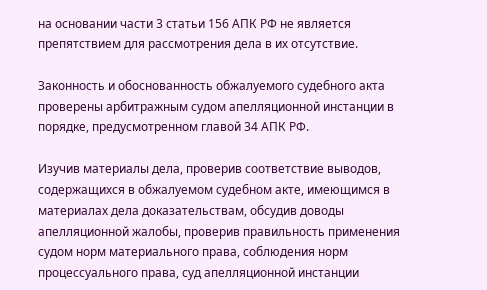на основании части 3 статьи 156 АПК РФ не является препятствием для рассмотрения дела в их отсутствие.

Законность и обоснованность обжалуемого судебного акта проверены арбитражным судом апелляционной инстанции в порядке, предусмотренном главой 34 АПК РФ.

Изучив материалы дела, проверив соответствие выводов, содержащихся в обжалуемом судебном акте, имеющимся в материалах дела доказательствам, обсудив доводы апелляционной жалобы, проверив правильность применения судом норм материального права, соблюдения норм процессуального права, суд апелляционной инстанции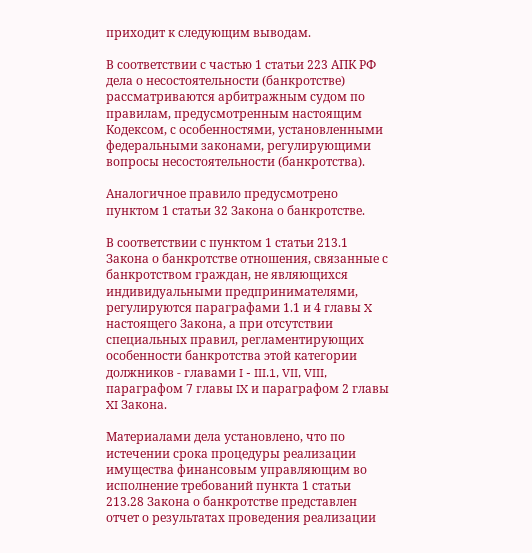приходит к следующим выводам.

В соответствии с частью 1 статьи 223 АПК РФ дела о несостоятельности (банкротстве) рассматриваются арбитражным судом по правилам, предусмотренным настоящим Кодексом, с особенностями, установленными федеральными законами, регулирующими вопросы несостоятельности (банкротства).

Аналогичное правило предусмотрено пунктом 1 статьи 32 Закона о банкротстве.

В соответствии с пунктом 1 статьи 213.1 Закона о банкротстве отношения, связанные с банкротством граждан, не являющихся индивидуальными предпринимателями, регулируются параграфами 1.1 и 4 главы X настоящего Закона, а при отсутствии специальных правил, регламентирующих особенности банкротства этой категории должников - главами I - III.1, VII, VIII, параграфом 7 главы IX и параграфом 2 главы XI Закона.

Материалами дела установлено, что по истечении срока процедуры реализации имущества финансовым управляющим во исполнение требований пункта 1 статьи 213.28 Закона о банкротстве представлен отчет о результатах проведения реализации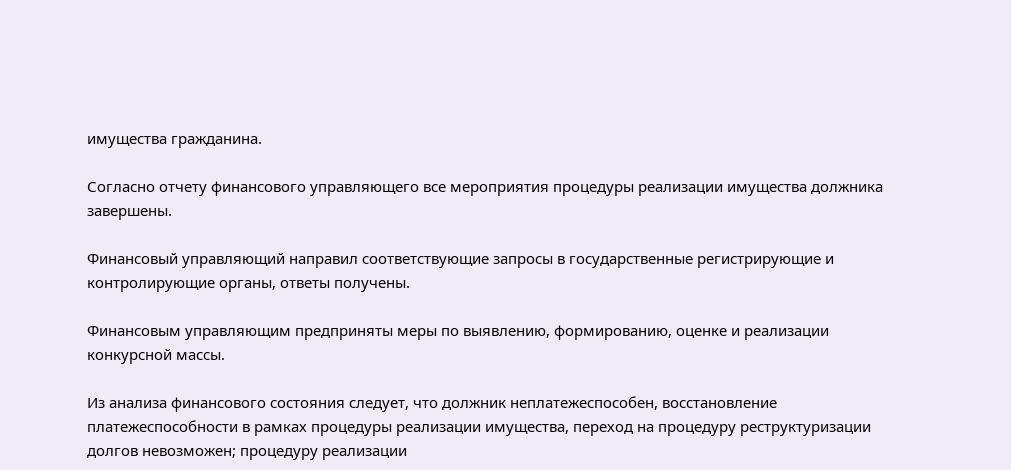имущества гражданина.

Согласно отчету финансового управляющего все мероприятия процедуры реализации имущества должника завершены.

Финансовый управляющий направил соответствующие запросы в государственные регистрирующие и контролирующие органы, ответы получены.

Финансовым управляющим предприняты меры по выявлению, формированию, оценке и реализации конкурсной массы.

Из анализа финансового состояния следует, что должник неплатежеспособен, восстановление платежеспособности в рамках процедуры реализации имущества, переход на процедуру реструктуризации долгов невозможен; процедуру реализации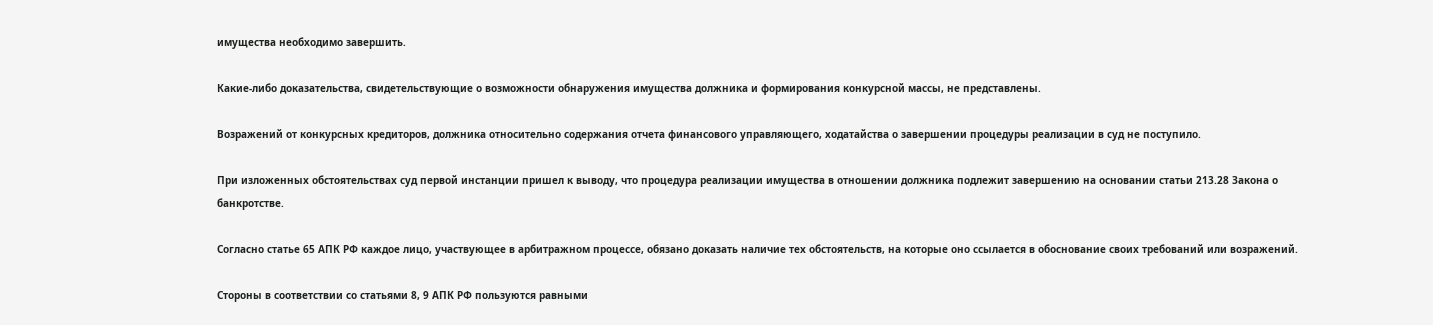имущества необходимо завершить.

Какие-либо доказательства, свидетельствующие о возможности обнаружения имущества должника и формирования конкурсной массы, не представлены.

Возражений от конкурсных кредиторов, должника относительно содержания отчета финансового управляющего, ходатайства о завершении процедуры реализации в суд не поступило.

При изложенных обстоятельствах суд первой инстанции пришел к выводу, что процедура реализации имущества в отношении должника подлежит завершению на основании статьи 213.28 Закона о банкротстве.

Согласно статье 65 АПК РФ каждое лицо, участвующее в арбитражном процессе, обязано доказать наличие тех обстоятельств, на которые оно ссылается в обоснование своих требований или возражений.

Стороны в соответствии со статьями 8, 9 АПК РФ пользуются равными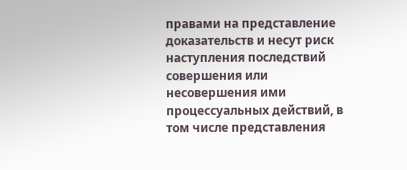правами на представление доказательств и несут риск наступления последствий совершения или несовершения ими процессуальных действий, в том числе представления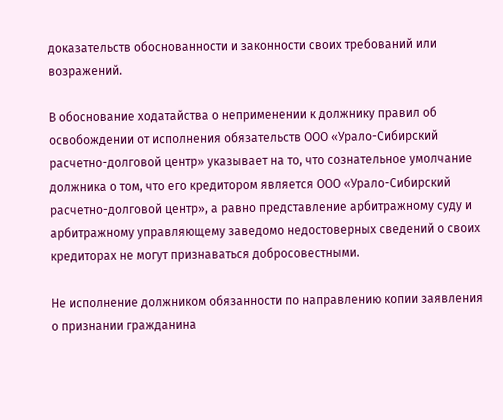доказательств обоснованности и законности своих требований или возражений.

В обоснование ходатайства о неприменении к должнику правил об освобождении от исполнения обязательств ООО «Урало-Сибирский расчетно-долговой центр» указывает на то, что сознательное умолчание должника о том, что его кредитором является ООО «Урало-Сибирский расчетно-долговой центр», а равно представление арбитражному суду и арбитражному управляющему заведомо недостоверных сведений о своих кредиторах не могут признаваться добросовестными.

Не исполнение должником обязанности по направлению копии заявления о признании гражданина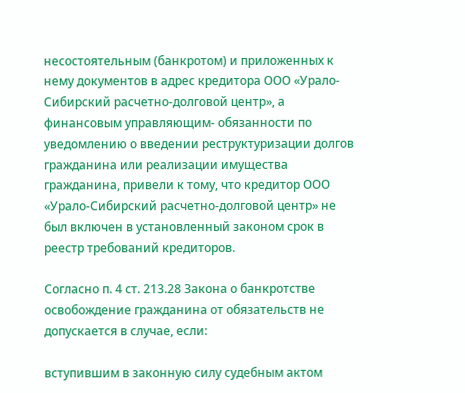несостоятельным (банкротом) и приложенных к нему документов в адрес кредитора ООО «Урало-Сибирский расчетно-долговой центр», а финансовым управляющим- обязанности по уведомлению о введении реструктуризации долгов гражданина или реализации имущества гражданина, привели к тому, что кредитор ООО «Урало-Сибирский расчетно-долговой центр» не был включен в установленный законом срок в реестр требований кредиторов.

Согласно п. 4 ст. 213.28 Закона о банкротстве освобождение гражданина от обязательств не допускается в случае, если:

вступившим в законную силу судебным актом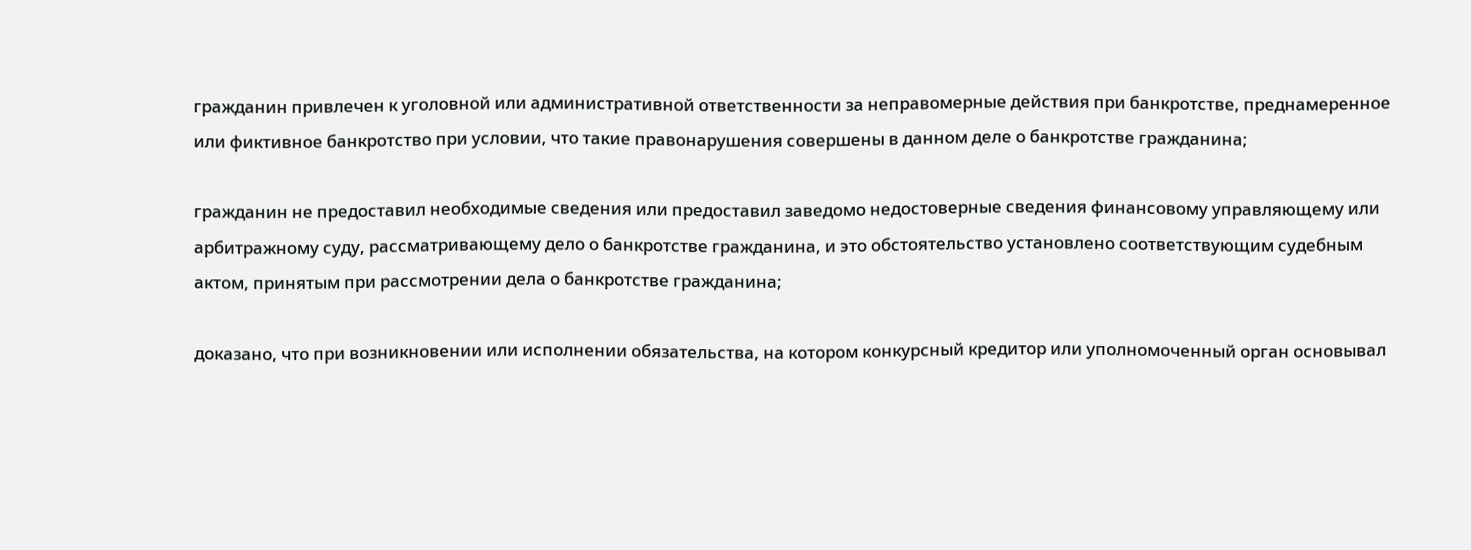гражданин привлечен к уголовной или административной ответственности за неправомерные действия при банкротстве, преднамеренное или фиктивное банкротство при условии, что такие правонарушения совершены в данном деле о банкротстве гражданина;

гражданин не предоставил необходимые сведения или предоставил заведомо недостоверные сведения финансовому управляющему или арбитражному суду, рассматривающему дело о банкротстве гражданина, и это обстоятельство установлено соответствующим судебным актом, принятым при рассмотрении дела о банкротстве гражданина;

доказано, что при возникновении или исполнении обязательства, на котором конкурсный кредитор или уполномоченный орган основывал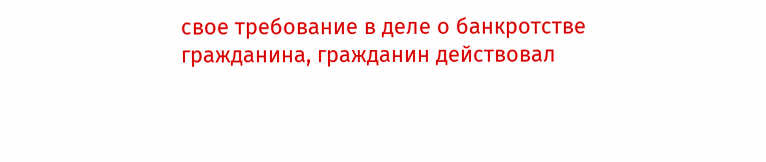свое требование в деле о банкротстве гражданина, гражданин действовал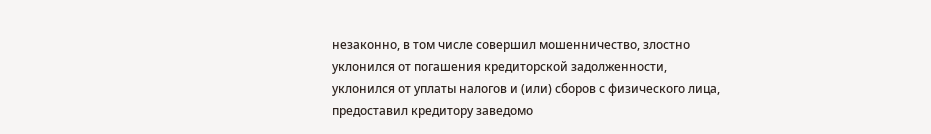незаконно, в том числе совершил мошенничество, злостно уклонился от погашения кредиторской задолженности, уклонился от уплаты налогов и (или) сборов с физического лица, предоставил кредитору заведомо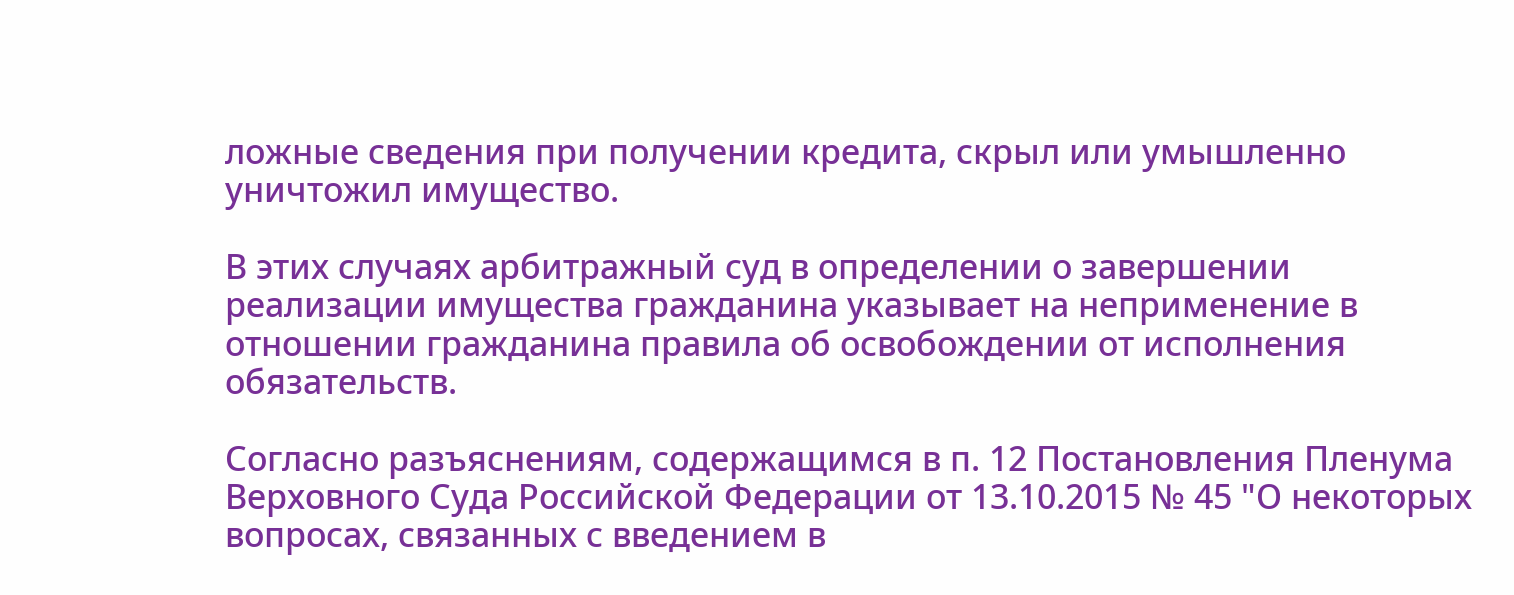ложные сведения при получении кредита, скрыл или умышленно уничтожил имущество.

В этих случаях арбитражный суд в определении о завершении реализации имущества гражданина указывает на неприменение в отношении гражданина правила об освобождении от исполнения обязательств.

Согласно разъяснениям, содержащимся в п. 12 Постановления Пленума Верховного Суда Российской Федерации от 13.10.2015 № 45 "О некоторых вопросах, связанных с введением в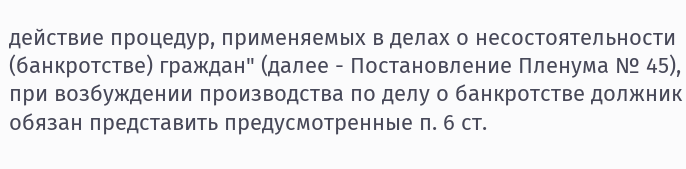действие процедур, применяемых в делах о несостоятельности (банкротстве) граждан" (далее - Постановление Пленума № 45), при возбуждении производства по делу о банкротстве должник обязан представить предусмотренные п. 6 ст.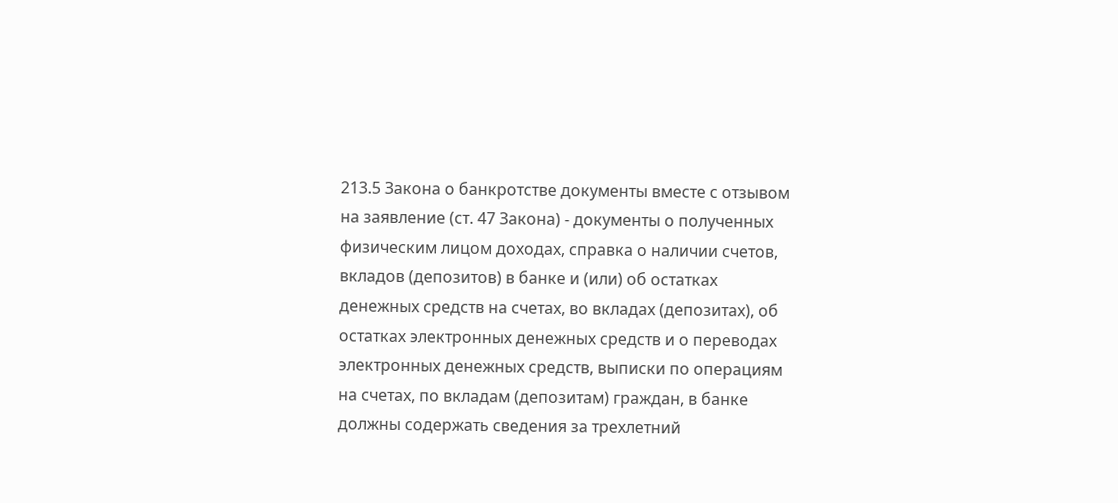213.5 Закона о банкротстве документы вместе с отзывом на заявление (ст. 47 Закона) - документы о полученных физическим лицом доходах, справка о наличии счетов, вкладов (депозитов) в банке и (или) об остатках денежных средств на счетах, во вкладах (депозитах), об остатках электронных денежных средств и о переводах электронных денежных средств, выписки по операциям на счетах, по вкладам (депозитам) граждан, в банке должны содержать сведения за трехлетний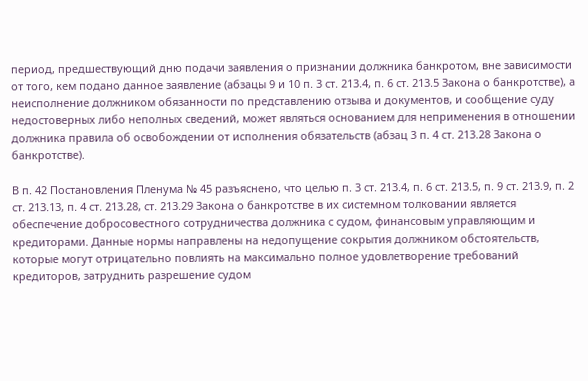период, предшествующий дню подачи заявления о признании должника банкротом, вне зависимости от того, кем подано данное заявление (абзацы 9 и 10 п. 3 ст. 213.4, п. 6 ст. 213.5 Закона о банкротстве), а неисполнение должником обязанности по представлению отзыва и документов, и сообщение суду недостоверных либо неполных сведений, может являться основанием для неприменения в отношении должника правила об освобождении от исполнения обязательств (абзац 3 п. 4 ст. 213.28 Закона о банкротстве).

В п. 42 Постановления Пленума № 45 разъяснено, что целью п. 3 ст. 213.4, п. 6 ст. 213.5, п. 9 ст. 213.9, п. 2 ст. 213.13, п. 4 ст. 213.28, ст. 213.29 Закона о банкротстве в их системном толковании является обеспечение добросовестного сотрудничества должника с судом, финансовым управляющим и кредиторами. Данные нормы направлены на недопущение сокрытия должником обстоятельств, которые могут отрицательно повлиять на максимально полное удовлетворение требований кредиторов, затруднить разрешение судом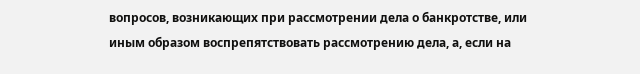вопросов, возникающих при рассмотрении дела о банкротстве, или иным образом воспрепятствовать рассмотрению дела, а, если на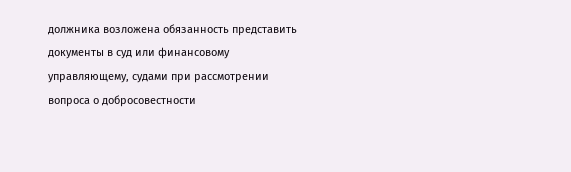должника возложена обязанность представить документы в суд или финансовому управляющему, судами при рассмотрении вопроса о добросовестности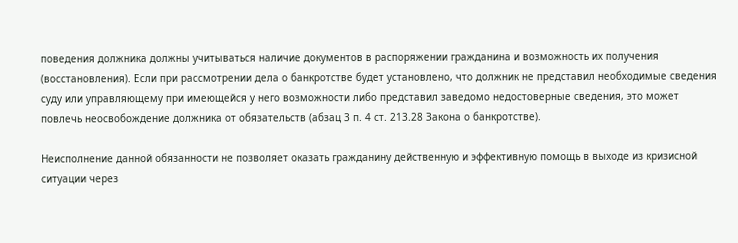поведения должника должны учитываться наличие документов в распоряжении гражданина и возможность их получения (восстановления). Если при рассмотрении дела о банкротстве будет установлено, что должник не представил необходимые сведения суду или управляющему при имеющейся у него возможности либо представил заведомо недостоверные сведения, это может повлечь неосвобождение должника от обязательств (абзац 3 п. 4 ст. 213.28 Закона о банкротстве).

Неисполнение данной обязанности не позволяет оказать гражданину действенную и эффективную помощь в выходе из кризисной ситуации через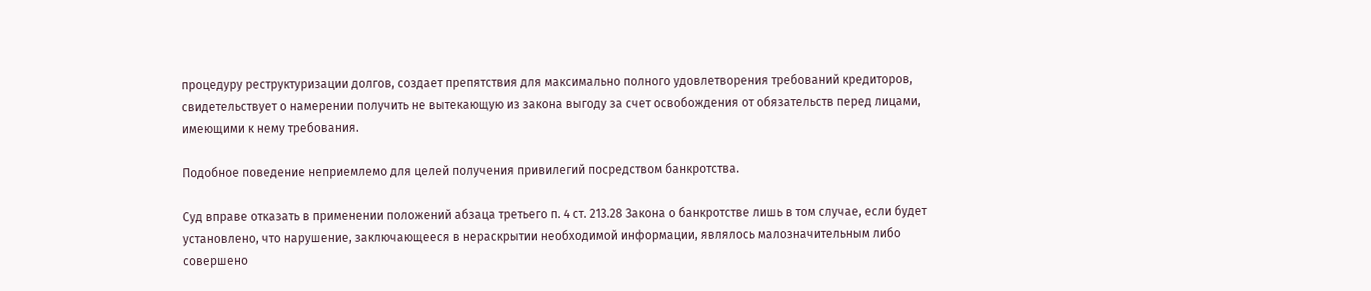процедуру реструктуризации долгов, создает препятствия для максимально полного удовлетворения требований кредиторов, свидетельствует о намерении получить не вытекающую из закона выгоду за счет освобождения от обязательств перед лицами, имеющими к нему требования.

Подобное поведение неприемлемо для целей получения привилегий посредством банкротства.

Суд вправе отказать в применении положений абзаца третьего п. 4 ст. 213.28 Закона о банкротстве лишь в том случае, если будет установлено, что нарушение, заключающееся в нераскрытии необходимой информации, являлось малозначительным либо совершено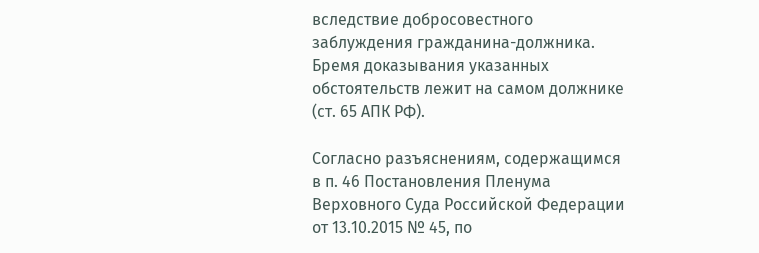вследствие добросовестного заблуждения гражданина-должника. Бремя доказывания указанных обстоятельств лежит на самом должнике (ст. 65 АПК РФ).

Согласно разъяснениям, содержащимся в п. 46 Постановления Пленума Верховного Суда Российской Федерации от 13.10.2015 № 45, по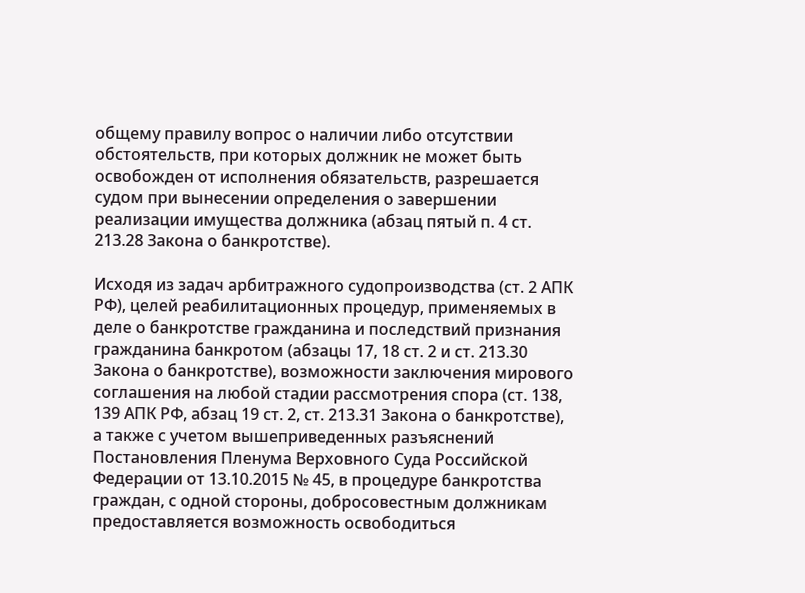общему правилу вопрос о наличии либо отсутствии обстоятельств, при которых должник не может быть освобожден от исполнения обязательств, разрешается судом при вынесении определения о завершении реализации имущества должника (абзац пятый п. 4 ст. 213.28 Закона о банкротстве).

Исходя из задач арбитражного судопроизводства (ст. 2 АПК РФ), целей реабилитационных процедур, применяемых в деле о банкротстве гражданина и последствий признания гражданина банкротом (абзацы 17, 18 ст. 2 и ст. 213.30 Закона о банкротстве), возможности заключения мирового соглашения на любой стадии рассмотрения спора (ст. 138, 139 АПК РФ, абзац 19 ст. 2, ст. 213.31 Закона о банкротстве), а также с учетом вышеприведенных разъяснений Постановления Пленума Верховного Суда Российской Федерации от 13.10.2015 № 45, в процедуре банкротства граждан, с одной стороны, добросовестным должникам предоставляется возможность освободиться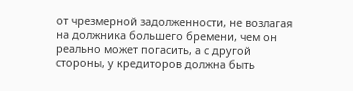от чрезмерной задолженности, не возлагая на должника большего бремени, чем он реально может погасить, а с другой стороны, у кредиторов должна быть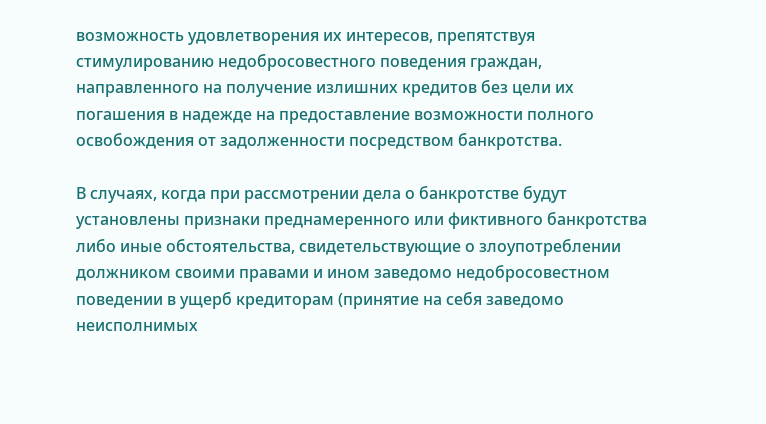возможность удовлетворения их интересов, препятствуя стимулированию недобросовестного поведения граждан, направленного на получение излишних кредитов без цели их погашения в надежде на предоставление возможности полного освобождения от задолженности посредством банкротства.

В случаях, когда при рассмотрении дела о банкротстве будут установлены признаки преднамеренного или фиктивного банкротства либо иные обстоятельства, свидетельствующие о злоупотреблении должником своими правами и ином заведомо недобросовестном поведении в ущерб кредиторам (принятие на себя заведомо неисполнимых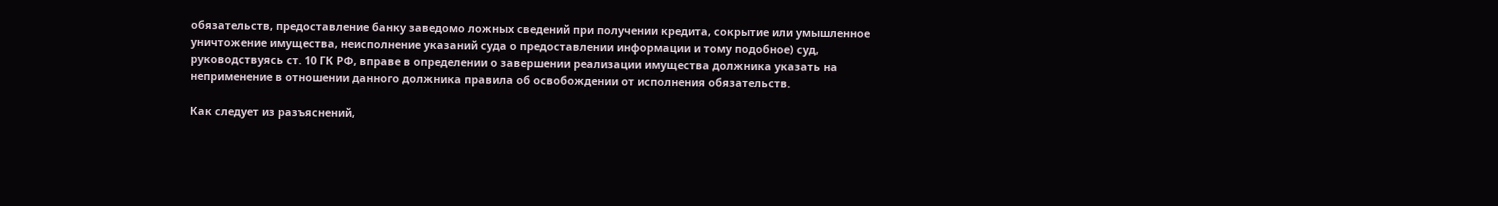обязательств, предоставление банку заведомо ложных сведений при получении кредита, сокрытие или умышленное уничтожение имущества, неисполнение указаний суда о предоставлении информации и тому подобное) суд, руководствуясь ст. 10 ГК РФ, вправе в определении о завершении реализации имущества должника указать на неприменение в отношении данного должника правила об освобождении от исполнения обязательств.

Как следует из разъяснений,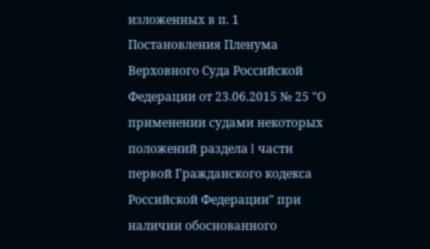изложенных в п. 1 Постановления Пленума Верховного Суда Российской Федерации от 23.06.2015 № 25 "О применении судами некоторых положений раздела I части первой Гражданского кодекса Российской Федерации" при наличии обоснованного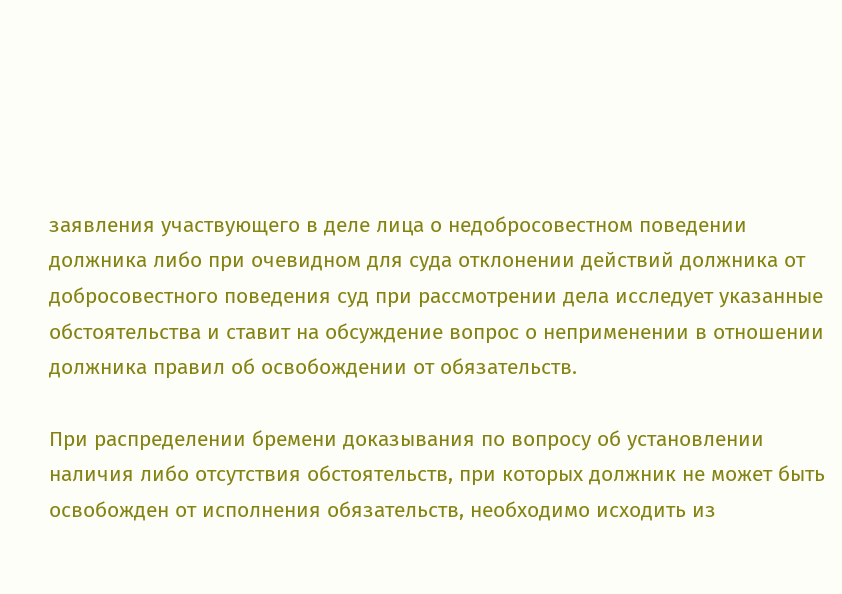заявления участвующего в деле лица о недобросовестном поведении должника либо при очевидном для суда отклонении действий должника от добросовестного поведения суд при рассмотрении дела исследует указанные обстоятельства и ставит на обсуждение вопрос о неприменении в отношении должника правил об освобождении от обязательств.

При распределении бремени доказывания по вопросу об установлении наличия либо отсутствия обстоятельств, при которых должник не может быть освобожден от исполнения обязательств, необходимо исходить из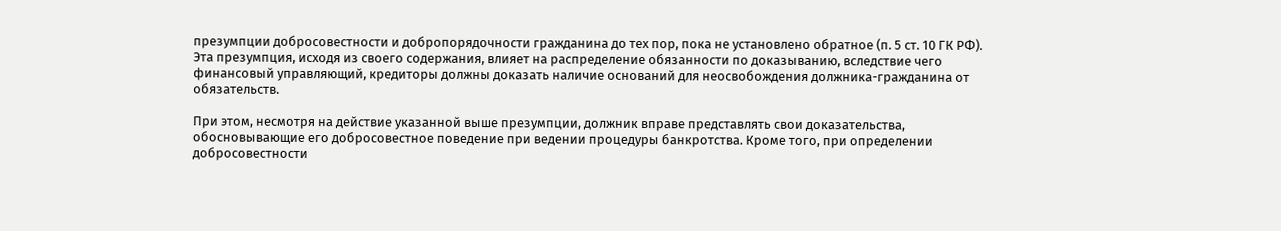презумпции добросовестности и добропорядочности гражданина до тех пор, пока не установлено обратное (п. 5 ст. 10 ГК РФ). Эта презумпция, исходя из своего содержания, влияет на распределение обязанности по доказыванию, вследствие чего финансовый управляющий, кредиторы должны доказать наличие оснований для неосвобождения должника-гражданина от обязательств.

При этом, несмотря на действие указанной выше презумпции, должник вправе представлять свои доказательства, обосновывающие его добросовестное поведение при ведении процедуры банкротства. Кроме того, при определении добросовестности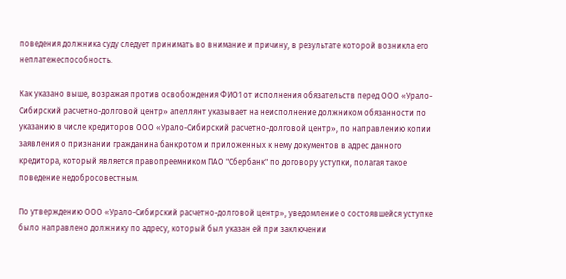поведения должника суду следует принимать во внимание и причину, в результате которой возникла его неплатежеспособность.

Как указано выше, возражая против освобождения ФИО1 от исполнения обязательств перед ООО «Урало-Сибирский расчетно-долговой центр» апеллянт указывает на неисполнение должником обязанности по указанию в числе кредиторов ООО «Урало-Сибирский расчетно-долговой центр», по направлению копии заявления о признании гражданина банкротом и приложенных к нему документов в адрес данного кредитора, который является правопреемником ПАО "Сбербанк" по договору уступки, полагая такое поведение недобросовестным.

По утверждению ООО «Урало-Сибирский расчетно-долговой центр», уведомление о состоявшейся уступке было направлено должнику по адресу, который был указан ей при заключении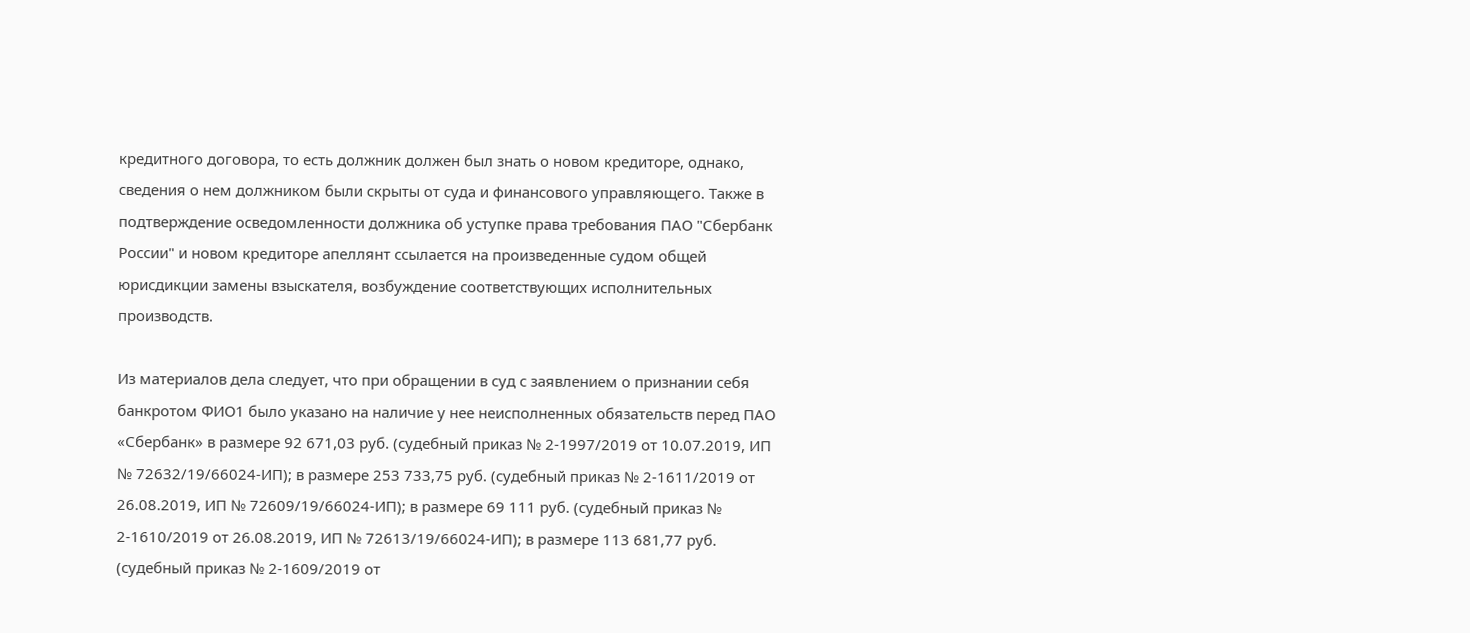кредитного договора, то есть должник должен был знать о новом кредиторе, однако, сведения о нем должником были скрыты от суда и финансового управляющего. Также в подтверждение осведомленности должника об уступке права требования ПАО "Сбербанк России" и новом кредиторе апеллянт ссылается на произведенные судом общей юрисдикции замены взыскателя, возбуждение соответствующих исполнительных производств.

Из материалов дела следует, что при обращении в суд с заявлением о признании себя банкротом ФИО1 было указано на наличие у нее неисполненных обязательств перед ПАО «Сбербанк» в размере 92 671,03 руб. (судебный приказ № 2-1997/2019 от 10.07.2019, ИП № 72632/19/66024-ИП); в размере 253 733,75 руб. (судебный приказ № 2-1611/2019 от 26.08.2019, ИП № 72609/19/66024-ИП); в размере 69 111 руб. (судебный приказ № 2-1610/2019 от 26.08.2019, ИП № 72613/19/66024-ИП); в размере 113 681,77 руб. (судебный приказ № 2-1609/2019 от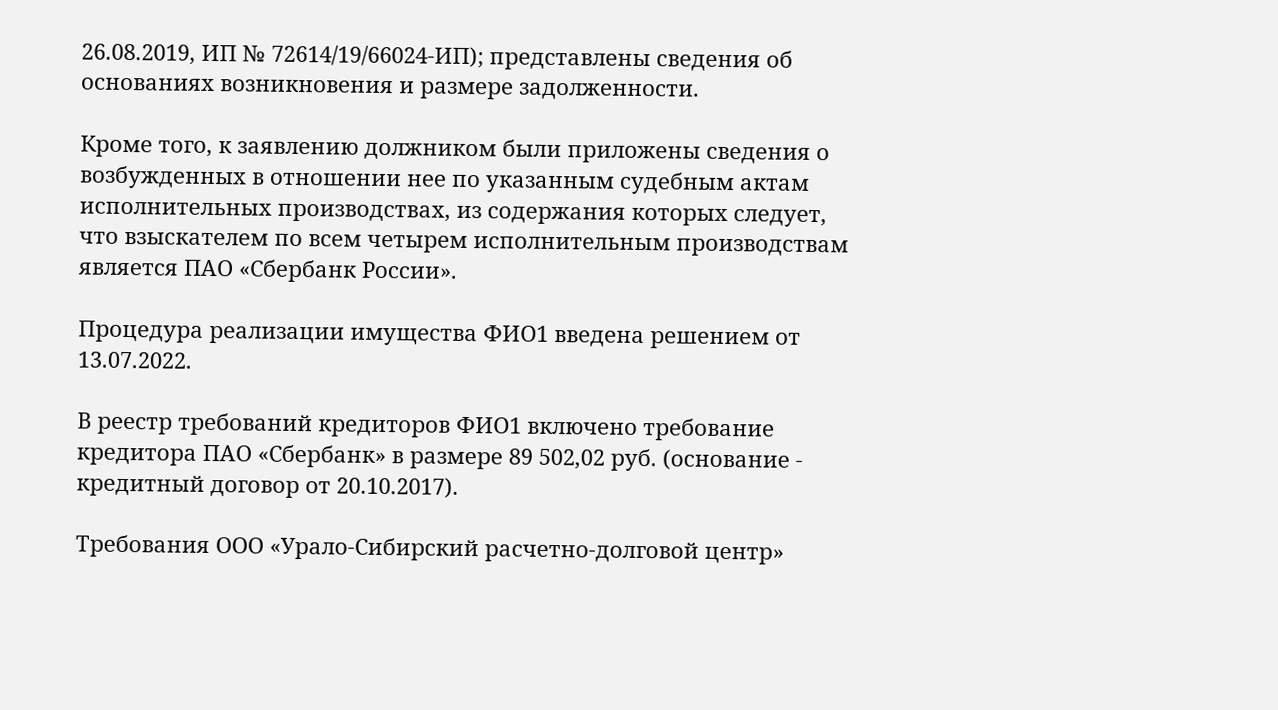26.08.2019, ИП № 72614/19/66024-ИП); представлены сведения об основаниях возникновения и размере задолженности.

Кроме того, к заявлению должником были приложены сведения о возбужденных в отношении нее по указанным судебным актам исполнительных производствах, из содержания которых следует, что взыскателем по всем четырем исполнительным производствам является ПАО «Сбербанк России».

Процедура реализации имущества ФИО1 введена решением от 13.07.2022.

В реестр требований кредиторов ФИО1 включено требование кредитора ПАО «Сбербанк» в размере 89 502,02 руб. (основание - кредитный договор от 20.10.2017).

Требования ООО «Урало-Сибирский расчетно-долговой центр»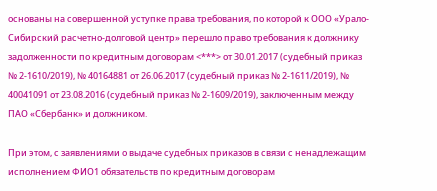основаны на совершенной уступке права требования, по которой к ООО «Урало-Сибирский расчетно-долговой центр» перешло право требования к должнику задолженности по кредитным договорам <***> от 30.01.2017 (судебный приказ № 2-1610/2019), № 40164881 от 26.06.2017 (судебный приказ № 2-1611/2019), № 40041091 от 23.08.2016 (судебный приказ № 2-1609/2019), заключенным между ПАО «Сбербанк» и должником.

При этом, с заявлениями о выдаче судебных приказов в связи с ненадлежащим исполнением ФИО1 обязательств по кредитным договорам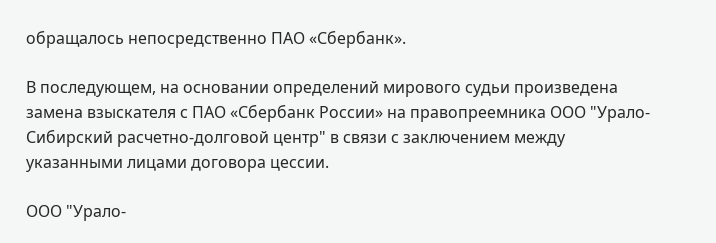обращалось непосредственно ПАО «Сбербанк».

В последующем, на основании определений мирового судьи произведена замена взыскателя с ПАО «Сбербанк России» на правопреемника ООО "Урало-Сибирский расчетно-долговой центр" в связи с заключением между указанными лицами договора цессии.

ООО "Урало-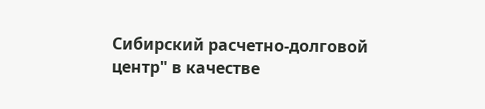Сибирский расчетно-долговой центр" в качестве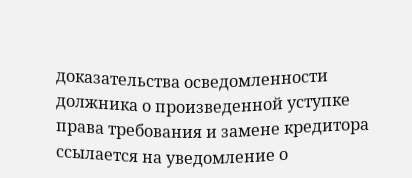доказательства осведомленности должника о произведенной уступке права требования и замене кредитора ссылается на уведомление о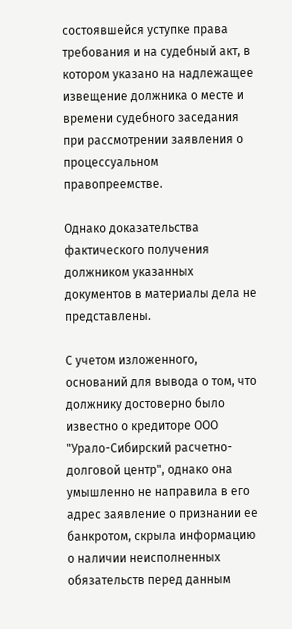состоявшейся уступке права требования и на судебный акт, в котором указано на надлежащее извещение должника о месте и времени судебного заседания при рассмотрении заявления о процессуальном правопреемстве.

Однако доказательства фактического получения должником указанных документов в материалы дела не представлены.

С учетом изложенного, оснований для вывода о том, что должнику достоверно было известно о кредиторе ООО "Урало-Сибирский расчетно-долговой центр", однако она умышленно не направила в его адрес заявление о признании ее банкротом, скрыла информацию о наличии неисполненных обязательств перед данным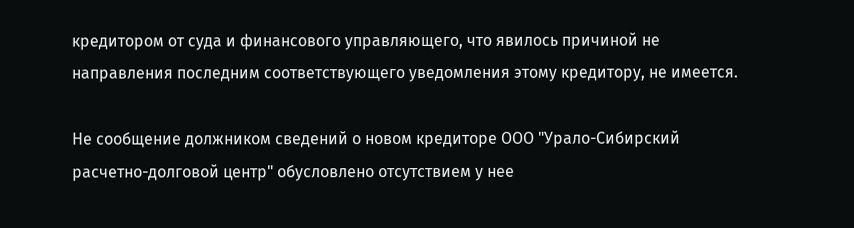кредитором от суда и финансового управляющего, что явилось причиной не направления последним соответствующего уведомления этому кредитору, не имеется.

Не сообщение должником сведений о новом кредиторе ООО "Урало-Сибирский расчетно-долговой центр" обусловлено отсутствием у нее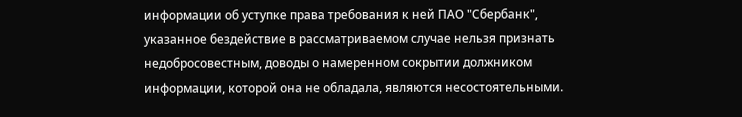информации об уступке права требования к ней ПАО "Сбербанк", указанное бездействие в рассматриваемом случае нельзя признать недобросовестным, доводы о намеренном сокрытии должником информации, которой она не обладала, являются несостоятельными.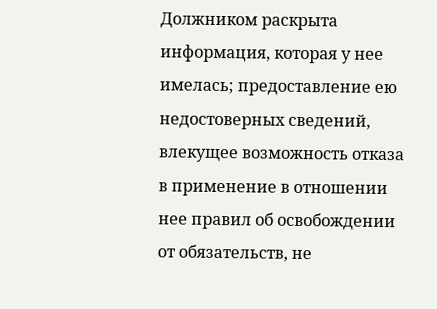Должником раскрыта информация, которая у нее имелась; предоставление ею недостоверных сведений, влекущее возможность отказа в применение в отношении нее правил об освобождении от обязательств, не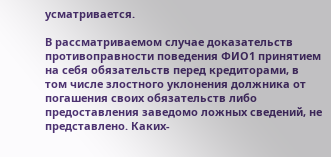усматривается.

В рассматриваемом случае доказательств противоправности поведения ФИО1 принятием на себя обязательств перед кредиторами, в том числе злостного уклонения должника от погашения своих обязательств либо предоставления заведомо ложных сведений, не представлено. Каких-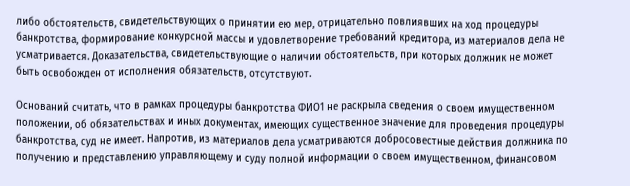либо обстоятельств, свидетельствующих о принятии ею мер, отрицательно повлиявших на ход процедуры банкротства, формирование конкурсной массы и удовлетворение требований кредитора, из материалов дела не усматривается. Доказательства, свидетельствующие о наличии обстоятельств, при которых должник не может быть освобожден от исполнения обязательств, отсутствуют.

Оснований считать, что в рамках процедуры банкротства ФИО1 не раскрыла сведения о своем имущественном положении, об обязательствах и иных документах, имеющих существенное значение для проведения процедуры банкротства, суд не имеет. Напротив, из материалов дела усматриваются добросовестные действия должника по получению и представлению управляющему и суду полной информации о своем имущественном, финансовом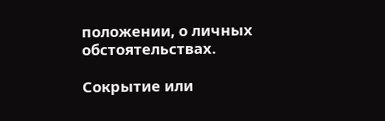положении, о личных обстоятельствах.

Сокрытие или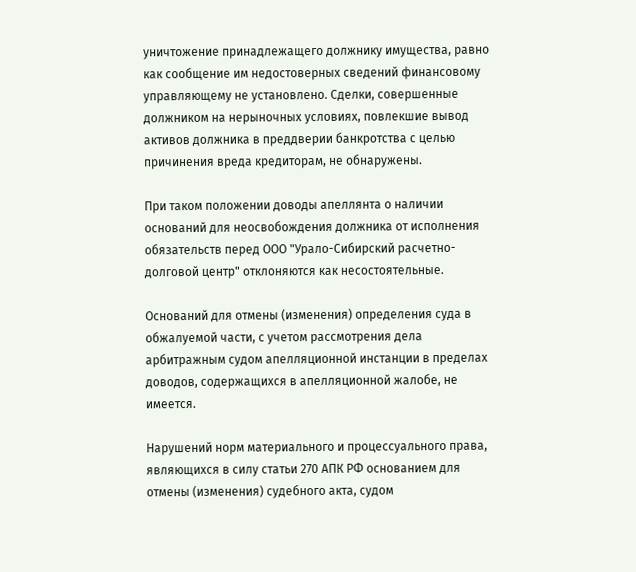уничтожение принадлежащего должнику имущества, равно как сообщение им недостоверных сведений финансовому управляющему не установлено. Сделки, совершенные должником на нерыночных условиях, повлекшие вывод активов должника в преддверии банкротства с целью причинения вреда кредиторам, не обнаружены.

При таком положении доводы апеллянта о наличии оснований для неосвобождения должника от исполнения обязательств перед ООО "Урало-Сибирский расчетно-долговой центр" отклоняются как несостоятельные.

Оснований для отмены (изменения) определения суда в обжалуемой части, с учетом рассмотрения дела арбитражным судом апелляционной инстанции в пределах доводов, содержащихся в апелляционной жалобе, не имеется.

Нарушений норм материального и процессуального права, являющихся в силу статьи 270 АПК РФ основанием для отмены (изменения) судебного акта, судом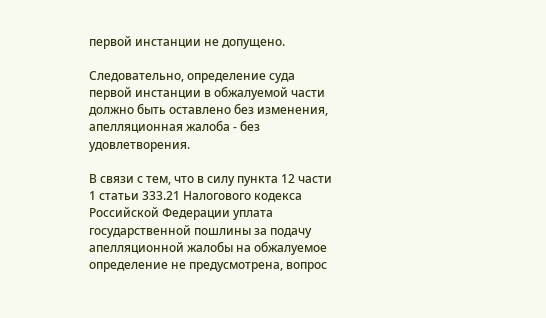первой инстанции не допущено.

Следовательно, определение суда первой инстанции в обжалуемой части должно быть оставлено без изменения, апелляционная жалоба - без удовлетворения.

В связи с тем, что в силу пункта 12 части 1 статьи 333.21 Налогового кодекса Российской Федерации уплата государственной пошлины за подачу апелляционной жалобы на обжалуемое определение не предусмотрена, вопрос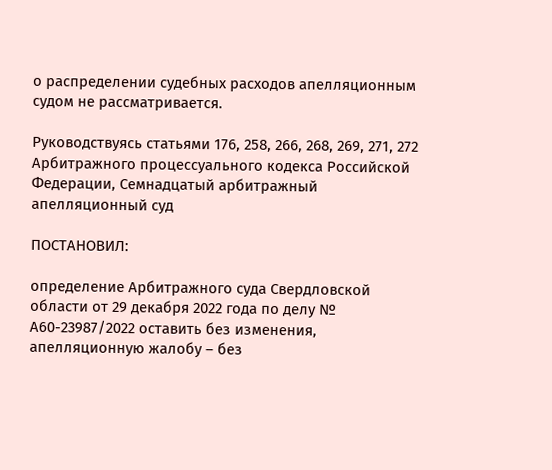о распределении судебных расходов апелляционным судом не рассматривается.

Руководствуясь статьями 176, 258, 266, 268, 269, 271, 272 Арбитражного процессуального кодекса Российской Федерации, Семнадцатый арбитражный апелляционный суд

ПОСТАНОВИЛ:

определение Арбитражного суда Свердловской области от 29 декабря 2022 года по делу № А60-23987/2022 оставить без изменения, апелляционную жалобу – без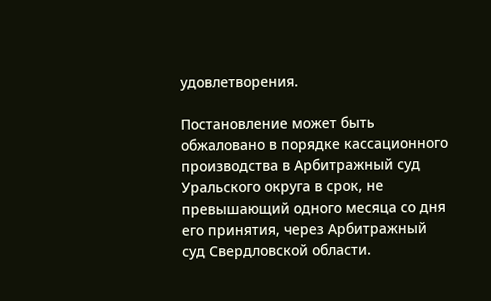удовлетворения.

Постановление может быть обжаловано в порядке кассационного производства в Арбитражный суд Уральского округа в срок, не превышающий одного месяца со дня его принятия, через Арбитражный суд Свердловской области.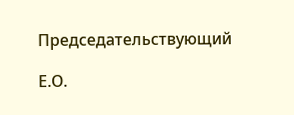Председательствующий

Е.О.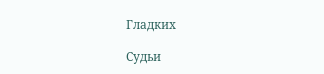Гладких

Судьи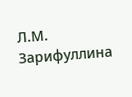Л.М. Зарифуллина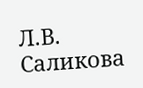Л.В. Саликова